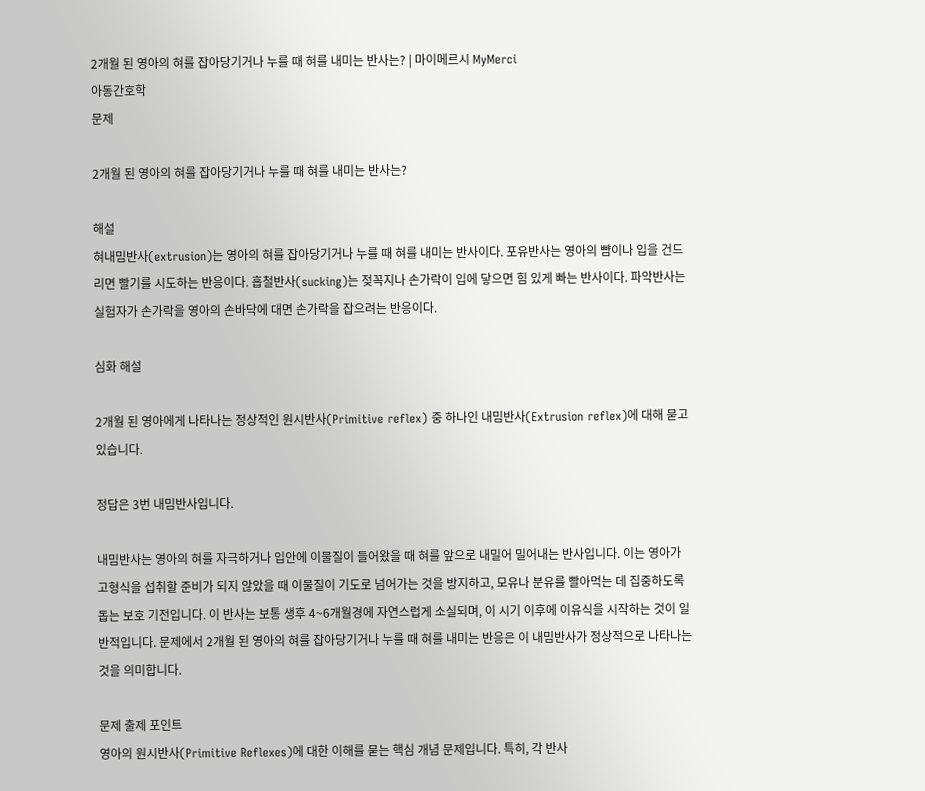2개월 된 영아의 혀를 잡아당기거나 누를 때 혀를 내미는 반사는? | 마이메르시 MyMerci
아동간호학
문제

2개월 된 영아의 혀를 잡아당기거나 누를 때 혀를 내미는 반사는?

해설
혀내밈반사(extrusion)는 영아의 혀를 잡아당기거나 누를 때 혀를 내미는 반사이다. 포유반사는 영아의 뺨이나 입을 건드리면 빨기를 시도하는 반응이다. 흡철반사(sucking)는 젖꼭지나 손가락이 입에 닿으면 힘 있게 빠는 반사이다. 파악반사는 실험자가 손가락을 영아의 손바닥에 대면 손가락을 잡으려는 반응이다.

심화 해설

2개월 된 영아에게 나타나는 정상적인 원시반사(Primitive reflex) 중 하나인 내밈반사(Extrusion reflex)에 대해 묻고 있습니다.

정답은 3번 내밈반사입니다.

내밈반사는 영아의 혀를 자극하거나 입안에 이물질이 들어왔을 때 혀를 앞으로 내밀어 밀어내는 반사입니다. 이는 영아가 고형식을 섭취할 준비가 되지 않았을 때 이물질이 기도로 넘어가는 것을 방지하고, 모유나 분유를 빨아먹는 데 집중하도록 돕는 보호 기전입니다. 이 반사는 보통 생후 4~6개월경에 자연스럽게 소실되며, 이 시기 이후에 이유식을 시작하는 것이 일반적입니다. 문제에서 2개월 된 영아의 혀를 잡아당기거나 누를 때 혀를 내미는 반응은 이 내밈반사가 정상적으로 나타나는 것을 의미합니다.

문제 출제 포인트
영아의 원시반사(Primitive Reflexes)에 대한 이해를 묻는 핵심 개념 문제입니다. 특히, 각 반사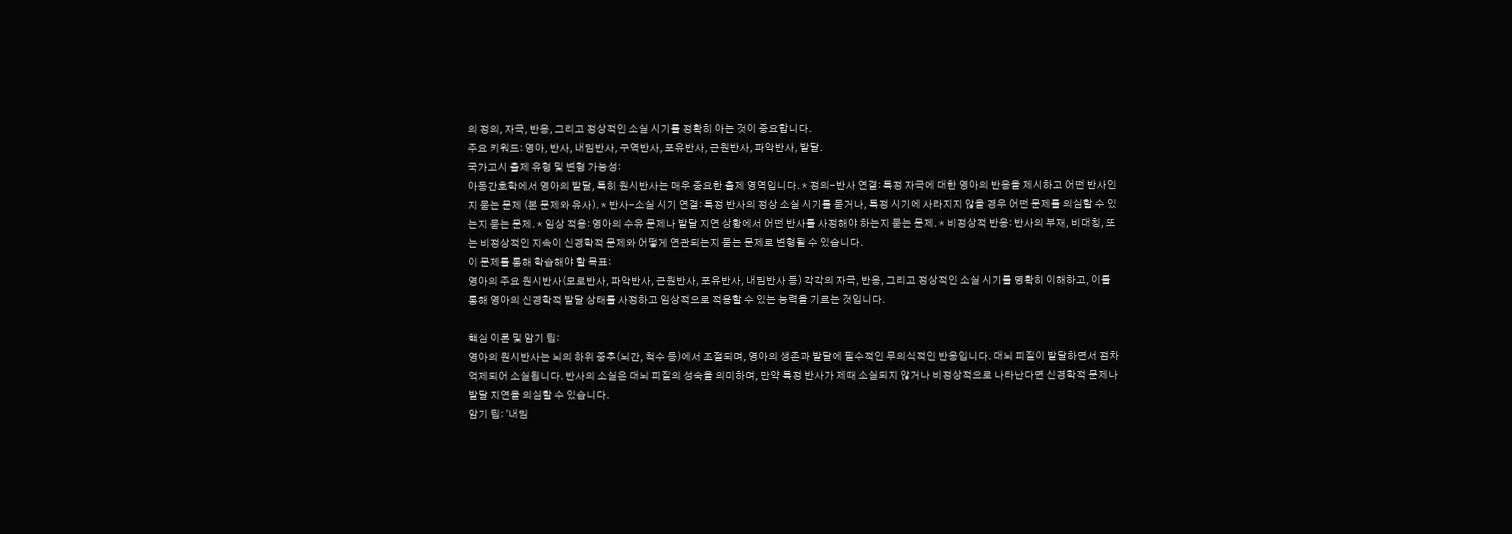의 정의, 자극, 반응, 그리고 정상적인 소실 시기를 정확히 아는 것이 중요합니다.
주요 키워드: 영아, 반사, 내밈반사, 구역반사, 포유반사, 근원반사, 파악반사, 발달.
국가고시 출제 유형 및 변형 가능성:
아동간호학에서 영아의 발달, 특히 원시반사는 매우 중요한 출제 영역입니다. * 정의-반사 연결: 특정 자극에 대한 영아의 반응을 제시하고 어떤 반사인지 묻는 문제 (본 문제와 유사). * 반사-소실 시기 연결: 특정 반사의 정상 소실 시기를 묻거나, 특정 시기에 사라지지 않을 경우 어떤 문제를 의심할 수 있는지 묻는 문제. * 임상 적용: 영아의 수유 문제나 발달 지연 상황에서 어떤 반사를 사정해야 하는지 묻는 문제. * 비정상적 반응: 반사의 부재, 비대칭, 또는 비정상적인 지속이 신경학적 문제와 어떻게 연관되는지 묻는 문제로 변형될 수 있습니다.
이 문제를 통해 학습해야 할 목표:
영아의 주요 원시반사(모로반사, 파악반사, 근원반사, 포유반사, 내밈반사 등) 각각의 자극, 반응, 그리고 정상적인 소실 시기를 명확히 이해하고, 이를 통해 영아의 신경학적 발달 상태를 사정하고 임상적으로 적용할 수 있는 능력을 기르는 것입니다.

핵심 이론 및 암기 팁:
영아의 원시반사는 뇌의 하위 중추(뇌간, 척수 등)에서 조절되며, 영아의 생존과 발달에 필수적인 무의식적인 반응입니다. 대뇌 피질이 발달하면서 점차 억제되어 소실됩니다. 반사의 소실은 대뇌 피질의 성숙을 의미하며, 만약 특정 반사가 제때 소실되지 않거나 비정상적으로 나타난다면 신경학적 문제나 발달 지연을 의심할 수 있습니다.
암기 팁: '내밈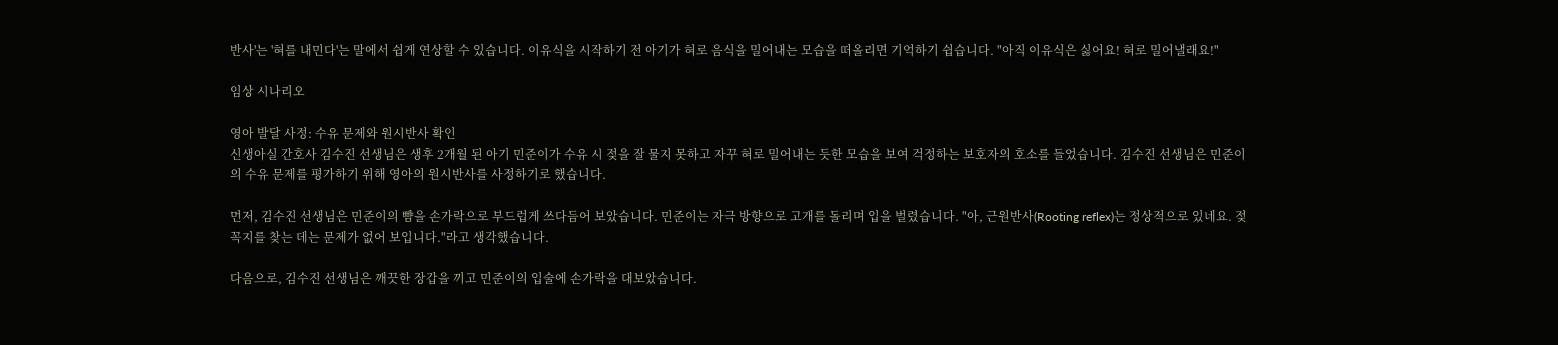반사'는 '혀를 내민다'는 말에서 쉽게 연상할 수 있습니다. 이유식을 시작하기 전 아기가 혀로 음식을 밀어내는 모습을 떠올리면 기억하기 쉽습니다. "아직 이유식은 싫어요! 혀로 밀어낼래요!"

임상 시나리오

영아 발달 사정: 수유 문제와 원시반사 확인
신생아실 간호사 김수진 선생님은 생후 2개월 된 아기 민준이가 수유 시 젖을 잘 물지 못하고 자꾸 혀로 밀어내는 듯한 모습을 보여 걱정하는 보호자의 호소를 들었습니다. 김수진 선생님은 민준이의 수유 문제를 평가하기 위해 영아의 원시반사를 사정하기로 했습니다.

먼저, 김수진 선생님은 민준이의 뺨을 손가락으로 부드럽게 쓰다듬어 보았습니다. 민준이는 자극 방향으로 고개를 돌리며 입을 벌렸습니다. "아, 근원반사(Rooting reflex)는 정상적으로 있네요. 젖꼭지를 찾는 데는 문제가 없어 보입니다."라고 생각했습니다.

다음으로, 김수진 선생님은 깨끗한 장갑을 끼고 민준이의 입술에 손가락을 대보았습니다.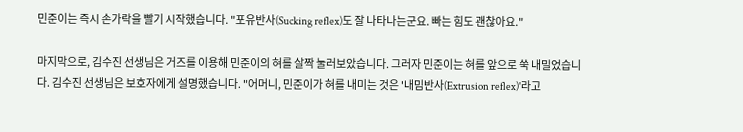민준이는 즉시 손가락을 빨기 시작했습니다. "포유반사(Sucking reflex)도 잘 나타나는군요. 빠는 힘도 괜찮아요."

마지막으로, 김수진 선생님은 거즈를 이용해 민준이의 혀를 살짝 눌러보았습니다. 그러자 민준이는 혀를 앞으로 쑥 내밀었습니다. 김수진 선생님은 보호자에게 설명했습니다. "어머니, 민준이가 혀를 내미는 것은 '내밈반사(Extrusion reflex)'라고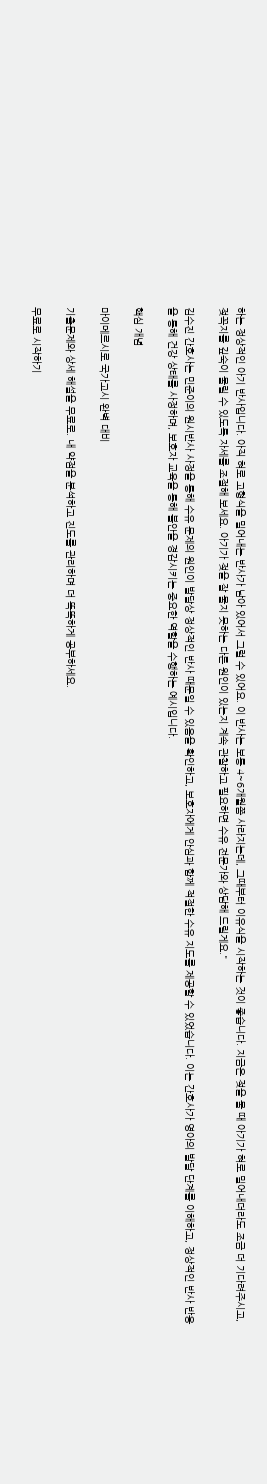하는 정상적인 아기 반사입니다. 아직 혀로 고형식을 밀어내는 반사가 남아 있어서 그럴 수 있어요. 이 반사는 보통 4~6개월쯤 사라지는데, 그때부터 이유식을 시작하는 것이 좋습니다. 지금은 젖을 물 때 아기가 혀로 밀어내더라도 조금 더 기다려주시고, 젖꼭지를 깊숙이 물릴 수 있도록 자세를 조절해 보세요. 아기가 젖을 잘 물지 못하는 다른 원인이 있는지 계속 관찰하고 필요하면 수유 전문가와 상담해 드릴게요."

김수진 간호사는 민준이의 원시반사 사정을 통해 수유 문제의 원인이 발달상 정상적인 반사 때문일 수 있음을 확인하고, 보호자에게 안심과 함께 적절한 수유 지도를 제공할 수 있었습니다. 이는 간호사가 영아의 발달 단계를 이해하고, 정상적인 반사 반응을 통해 건강 상태를 사정하며, 보호자 교육을 통해 불안을 경감시키는 중요한 역할을 수행하는 예시입니다.

핵심 개념

마이메르시로 국가고시 완벽 대비

기출문제와 상세 해설을 무료로. 내 약점을 분석하고 진도를 관리하며 더 똑똑하게 공부하세요.

무료로 시작하기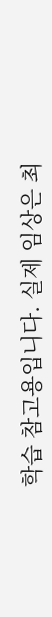학습 참고용입니다. 실제 임상은 최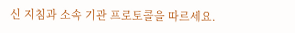신 지침과 소속 기관 프로토콜을 따르세요.